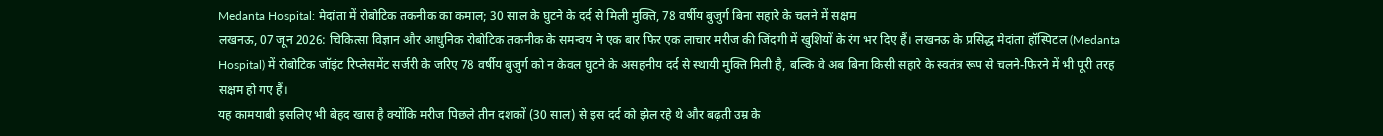Medanta Hospital: मेदांता में रोबोटिक तकनीक का कमाल; 30 साल के घुटने के दर्द से मिली मुक्ति, 78 वर्षीय बुजुर्ग बिना सहारे के चलने में सक्षम
लखनऊ, 07 जून 2026: चिकित्सा विज्ञान और आधुनिक रोबोटिक तकनीक के समन्वय ने एक बार फिर एक लाचार मरीज की जिंदगी में खुशियों के रंग भर दिए हैं। लखनऊ के प्रसिद्ध मेदांता हॉस्पिटल (Medanta Hospital) में रोबोटिक जॉइंट रिप्लेसमेंट सर्जरी के जरिए 78 वर्षीय बुजुर्ग को न केवल घुटने के असहनीय दर्द से स्थायी मुक्ति मिली है, बल्कि वे अब बिना किसी सहारे के स्वतंत्र रूप से चलने-फिरने में भी पूरी तरह सक्षम हो गए हैं।
यह कामयाबी इसलिए भी बेहद खास है क्योंकि मरीज पिछले तीन दशकों (30 साल) से इस दर्द को झेल रहे थे और बढ़ती उम्र के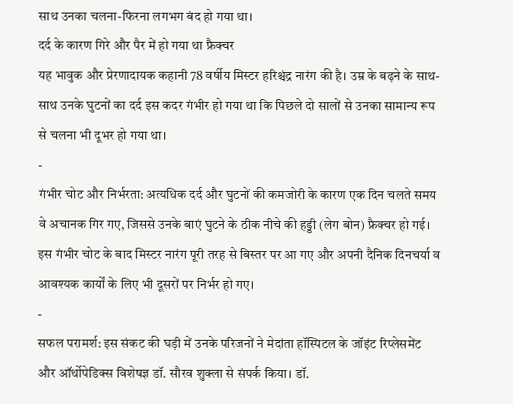साथ उनका चलना-फिरना लगभग बंद हो गया था।
दर्द के कारण गिरे और पैर में हो गया था फ्रैक्चर
यह भावुक और प्रेरणादायक कहानी 78 वर्षीय मिस्टर हरिश्चंद्र नारंग की है। उम्र के बढ़ने के साथ-साथ उनके घुटनों का दर्द इस कदर गंभीर हो गया था कि पिछले दो सालों से उनका सामान्य रूप से चलना भी दूभर हो गया था।
-
गंभीर चोट और निर्भरता: अत्यधिक दर्द और घुटनों की कमजोरी के कारण एक दिन चलते समय वे अचानक गिर गए, जिससे उनके बाएं घुटने के ठीक नीचे की हड्डी (लेग बोन) फ्रैक्चर हो गई। इस गंभीर चोट के बाद मिस्टर नारंग पूरी तरह से बिस्तर पर आ गए और अपनी दैनिक दिनचर्या व आवश्यक कार्यों के लिए भी दूसरों पर निर्भर हो गए।
-
सफल परामर्श: इस संकट की घड़ी में उनके परिजनों ने मेदांता हॉस्पिटल के जॉइंट रिप्लेसमेंट और ऑर्थोपेडिक्स विशेषज्ञ डॉ. सौरव शुक्ला से संपर्क किया। डॉ.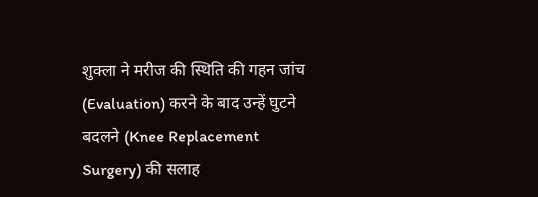शुक्ला ने मरीज की स्थिति की गहन जांच (Evaluation) करने के बाद उन्हें घुटने बदलने (Knee Replacement Surgery) की सलाह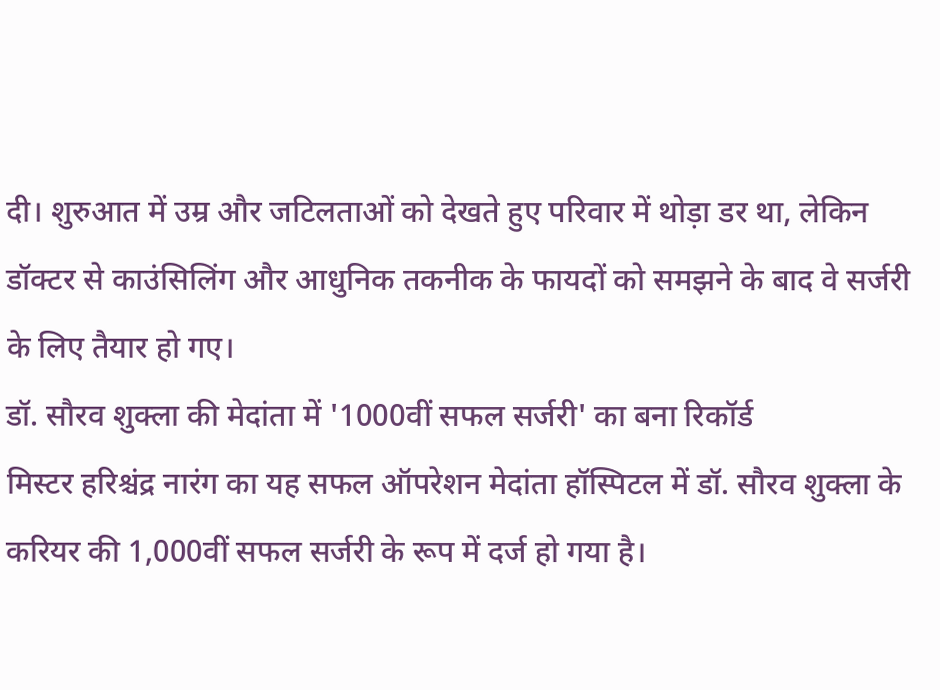दी। शुरुआत में उम्र और जटिलताओं को देखते हुए परिवार में थोड़ा डर था, लेकिन डॉक्टर से काउंसिलिंग और आधुनिक तकनीक के फायदों को समझने के बाद वे सर्जरी के लिए तैयार हो गए।
डॉ. सौरव शुक्ला की मेदांता में '1000वीं सफल सर्जरी' का बना रिकॉर्ड
मिस्टर हरिश्चंद्र नारंग का यह सफल ऑपरेशन मेदांता हॉस्पिटल में डॉ. सौरव शुक्ला के करियर की 1,000वीं सफल सर्जरी के रूप में दर्ज हो गया है।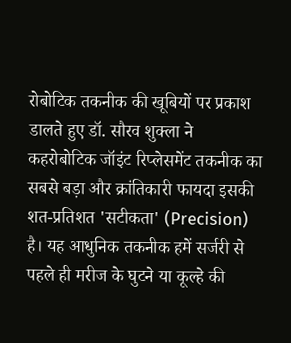रोबोटिक तकनीक की खूबियों पर प्रकाश डालते हुए डॉ. सौरव शुक्ला ने कहरोबोटिक जॉइंट रिप्लेसमेंट तकनीक का सबसे बड़ा और क्रांतिकारी फायदा इसकी शत-प्रतिशत 'सटीकता' (Precision) है। यह आधुनिक तकनीक हमें सर्जरी से पहले ही मरीज के घुटने या कूल्हे की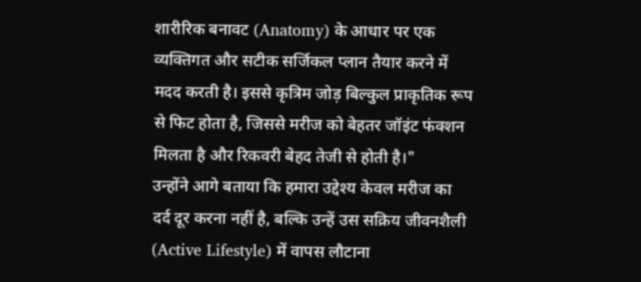शारीरिक बनावट (Anatomy) के आधार पर एक व्यक्तिगत और सटीक सर्जिकल प्लान तैयार करने में मदद करती है। इससे कृत्रिम जोड़ बिल्कुल प्राकृतिक रूप से फिट होता है, जिससे मरीज को बेहतर जॉइंट फंक्शन मिलता है और रिकवरी बेहद तेजी से होती है।"
उन्होंने आगे बताया कि हमारा उद्देश्य केवल मरीज का दर्द दूर करना नहीं है, बल्कि उन्हें उस सक्रिय जीवनशैली (Active Lifestyle) में वापस लौटाना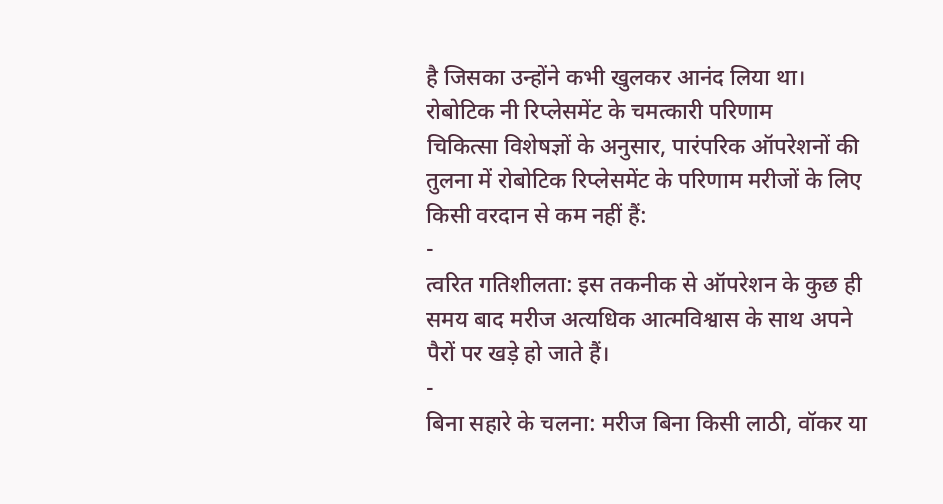है जिसका उन्होंने कभी खुलकर आनंद लिया था।
रोबोटिक नी रिप्लेसमेंट के चमत्कारी परिणाम
चिकित्सा विशेषज्ञों के अनुसार, पारंपरिक ऑपरेशनों की तुलना में रोबोटिक रिप्लेसमेंट के परिणाम मरीजों के लिए किसी वरदान से कम नहीं हैं:
-
त्वरित गतिशीलता: इस तकनीक से ऑपरेशन के कुछ ही समय बाद मरीज अत्यधिक आत्मविश्वास के साथ अपने पैरों पर खड़े हो जाते हैं।
-
बिना सहारे के चलना: मरीज बिना किसी लाठी, वॉकर या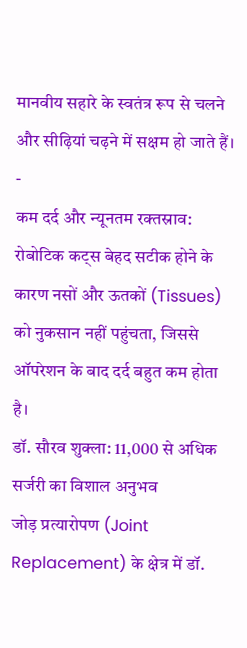मानवीय सहारे के स्वतंत्र रूप से चलने और सीढ़ियां चढ़ने में सक्षम हो जाते हैं।
-
कम दर्द और न्यूनतम रक्तस्राव: रोबोटिक कट्स बेहद सटीक होने के कारण नसों और ऊतकों (Tissues) को नुकसान नहीं पहुंचता, जिससे ऑपरेशन के बाद दर्द बहुत कम होता है।
डॉ. सौरव शुक्ला: 11,000 से अधिक सर्जरी का विशाल अनुभव
जोड़ प्रत्यारोपण (Joint Replacement) के क्षेत्र में डॉ.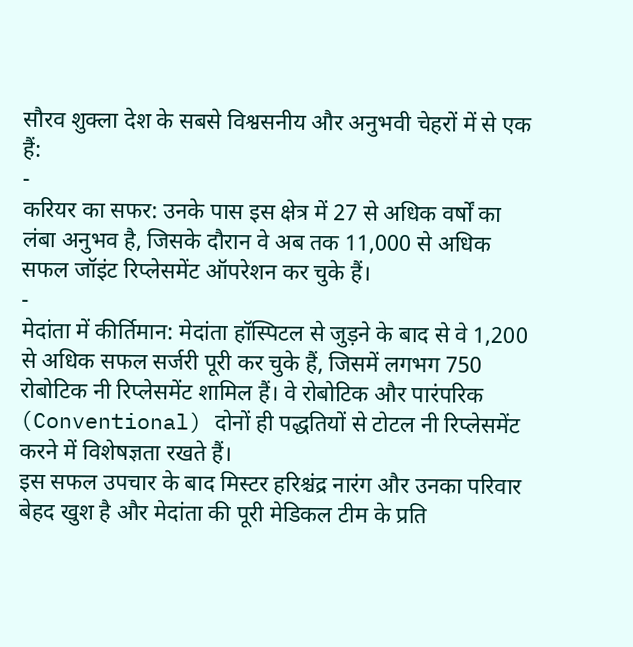सौरव शुक्ला देश के सबसे विश्वसनीय और अनुभवी चेहरों में से एक हैं:
-
करियर का सफर: उनके पास इस क्षेत्र में 27 से अधिक वर्षों का लंबा अनुभव है, जिसके दौरान वे अब तक 11,000 से अधिक सफल जॉइंट रिप्लेसमेंट ऑपरेशन कर चुके हैं।
-
मेदांता में कीर्तिमान: मेदांता हॉस्पिटल से जुड़ने के बाद से वे 1,200 से अधिक सफल सर्जरी पूरी कर चुके हैं, जिसमें लगभग 750 रोबोटिक नी रिप्लेसमेंट शामिल हैं। वे रोबोटिक और पारंपरिक (Conventional) दोनों ही पद्धतियों से टोटल नी रिप्लेसमेंट करने में विशेषज्ञता रखते हैं।
इस सफल उपचार के बाद मिस्टर हरिश्चंद्र नारंग और उनका परिवार बेहद खुश है और मेदांता की पूरी मेडिकल टीम के प्रति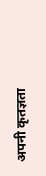अपनी कृतज्ञता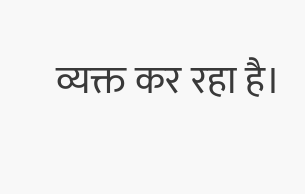व्यक्त कर रहा है।